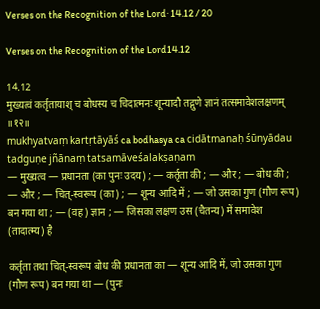Verses on the Recognition of the Lord· 14.12 / 20

Verses on the Recognition of the Lord14.12

14.12
मुख्यत्वं कर्तृतायाश् च बोधस्य च चिदात्मनः शून्यादौ तद्गुणे ज्ञानं तत्समावेशलक्षणम् ॥१२॥
mukhyatvaṃ kartṛtāyāś ca bodhasya ca cidātmanaḥ śūnyādau tadguṇe jñānaṃ tatsamāveśalakṣaṇam
— मुख्यत्व — प्रधानता (का पुनः उदय) ; — कर्तृता की ; — और ; — बोध की ; — और ; — चित्-स्वरूप (का) ; — शून्य आदि में ; — जो उसका गुण (गौण रूप) बन गया था ; — (वह) ज्ञान ; — जिसका लक्षण उस (चैतन्य) में समावेश (तादात्म्य) है

कर्तृता तथा चित्-स्वरूप बोध की प्रधानता का — शून्य आदि में, जो उसका गुण (गौण रूप) बन गया था — (पुनः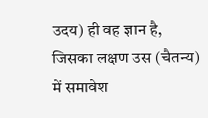उदय) ही वह ज्ञान है, जिसका लक्षण उस (चैतन्य) में समावेश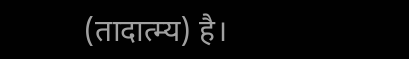(तादात्म्य) है।